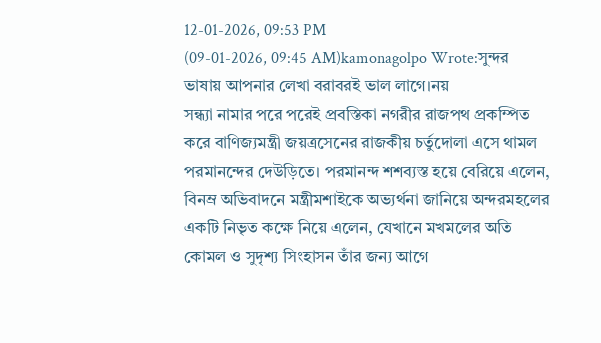12-01-2026, 09:53 PM
(09-01-2026, 09:45 AM)kamonagolpo Wrote:সুন্দর ভাষায় আপনার লেখা বরাবরই ভাল লাগে।নয়
সন্ধ্যা নামার পরে পরেই প্রবস্তিকা নগরীর রাজপথ প্রকম্পিত করে বাণিজ্যমন্ত্রী জয়ত্রসেনের রাজকীয় চর্তুদোলা এসে থামল পরমানন্দের দেউড়িতে। পরমানন্দ শশব্যস্ত হয়ে বেরিয়ে এলেন, বিনম্র অভিবাদনে মন্ত্রীমশাইকে অভ্যর্থনা জানিয়ে অন্দরমহলের একটি নিভৃত কক্ষে নিয়ে এলেন, যেখানে মখমলের অতি কোমল ও সুদৃশ্য সিংহাসন তাঁর জন্য আগে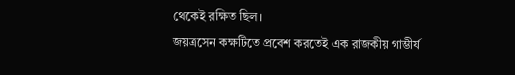থেকেই রক্ষিত ছিল।
জয়ত্রসেন কক্ষটিতে প্রবেশ করতেই এক রাজকীয় গাম্ভীর্য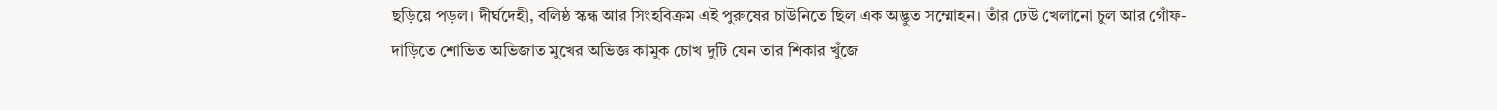ছড়িয়ে পড়ল। দীর্ঘদেহী, বলিষ্ঠ স্কন্ধ আর সিংহবিক্রম এই পুরুষের চাউনিতে ছিল এক অদ্ভুত সম্মোহন। তাঁর ঢেউ খেলানো চুল আর গোঁফ-দাড়িতে শোভিত অভিজাত মুখের অভিজ্ঞ কামুক চোখ দুটি যেন তার শিকার খুঁজে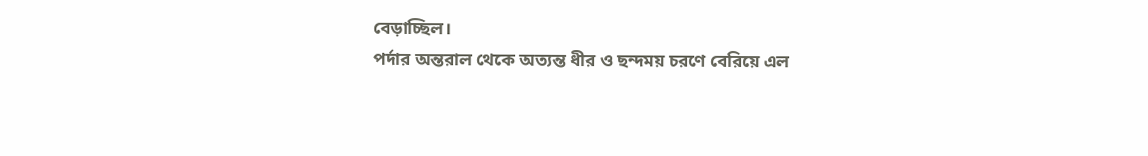বেড়াচ্ছিল।
পর্দার অন্তরাল থেকে অত্যন্ত ধীর ও ছন্দময় চরণে বেরিয়ে এল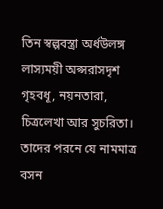তিন স্বল্পবস্ত্রা অর্ধউলঙ্গ লাস্যময়ী অপ্সরাসদৃশ গৃহবধূ, নয়নতারা, চিত্রলেখা আর সুচরিতা। তাদের পরনে যে নামমাত্র বসন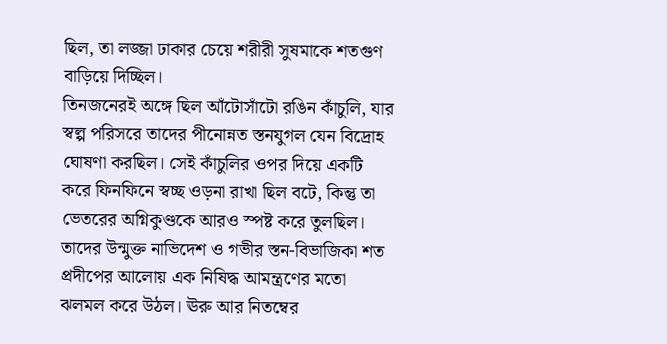ছিল, তা লজ্জা ঢাকার চেয়ে শরীরী সুষমাকে শতগুণ বাড়িয়ে দিচ্ছিল।
তিনজনেরই অঙ্গে ছিল আঁটোসাঁটো রঙিন কাঁচুলি, যার স্বল্প পরিসরে তাদের পীনোন্নত স্তনযুগল যেন বিদ্রোহ ঘোষণা করছিল। সেই কাঁচুলির ওপর দিয়ে একটি করে ফিনফিনে স্বচ্ছ ওড়না রাখা ছিল বটে, কিন্তু তা ভেতরের অগ্নিকুণ্ডকে আরও স্পষ্ট করে তুলছিল। তাদের উন্মুক্ত নাভিদেশ ও গভীর স্তন-বিভাজিকা শত প্রদীপের আলোয় এক নিষিদ্ধ আমন্ত্রণের মতো ঝলমল করে উঠল। ঊরু আর নিতম্বের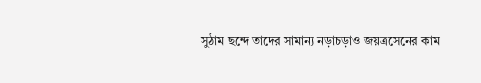সুঠাম ছন্দে তাদের সামান্য নড়াচড়াও জয়ত্রসেনের কাম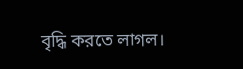বৃদ্ধি করতে লাগল।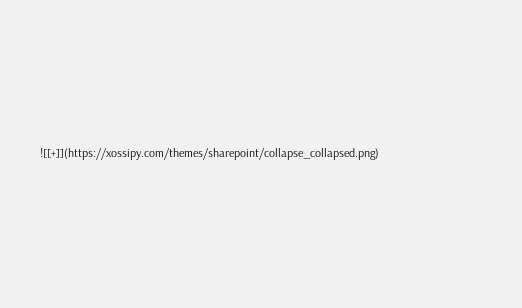![[+]](https://xossipy.com/themes/sharepoint/collapse_collapsed.png)